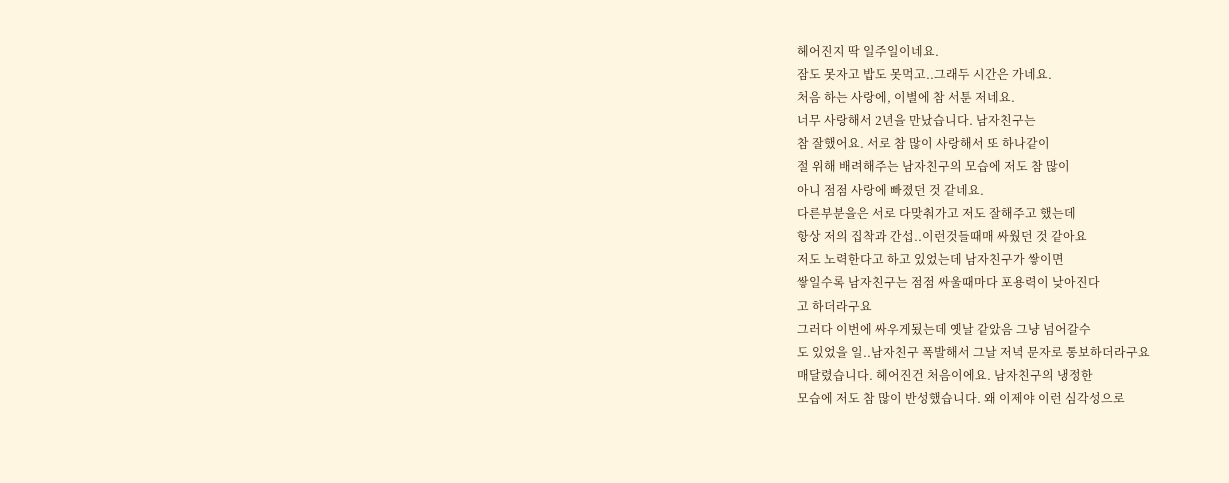헤어진지 딱 일주일이네요.
잠도 못자고 밥도 못먹고..그래두 시간은 가네요.
처음 하는 사랑에, 이별에 참 서툰 저네요.
너무 사랑해서 2년을 만났습니다. 남자친구는
참 잘했어요. 서로 참 많이 사랑해서 또 하나같이
절 위해 배려해주는 남자친구의 모습에 저도 참 많이
아니 점점 사랑에 빠졌던 것 같네요.
다른부분을은 서로 다맞춰가고 저도 잘해주고 했는데
항상 저의 집착과 간섭..이런것들때매 싸웠던 것 같아요
저도 노력한다고 하고 있었는데 남자친구가 쌓이면
쌓일수록 남자친구는 점점 싸울때마다 포용력이 낮아진다
고 하더라구요
그러다 이번에 싸우게됬는데 옛날 같았음 그냥 넘어갈수
도 있었을 일..남자친구 폭발해서 그날 저녁 문자로 통보하더라구요
매달렸습니다. 헤어진건 처음이에요. 남자친구의 냉정한
모습에 저도 참 많이 반성했습니다. 왜 이제야 이런 심각성으로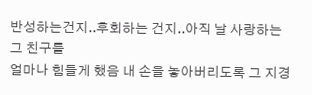반성하는건지..후회하는 건지..아직 날 사랑하는 그 친구를
얼마나 힘들게 했음 내 손을 놓아버리도록 그 지경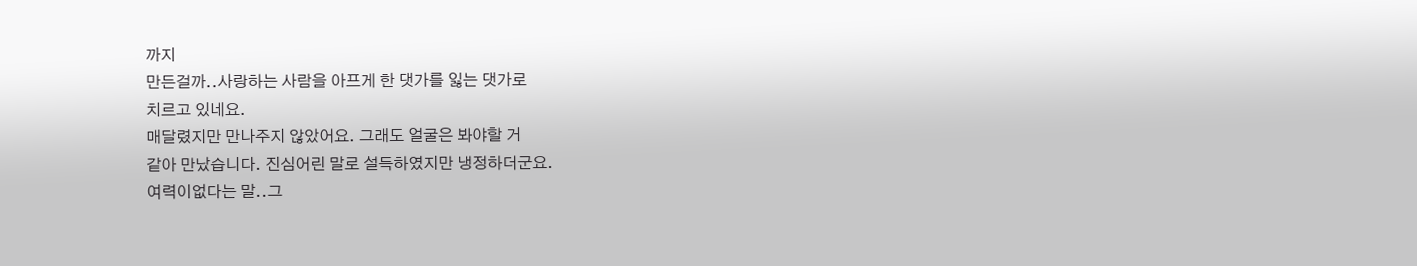까지
만든걸까..사랑하는 사람을 아프게 한 댓가를 잃는 댓가로
치르고 있네요.
매달렸지만 만나주지 않았어요. 그래도 얼굴은 봐야할 거
같아 만났습니다. 진심어린 말로 설득하였지만 냉정하더군요.
여력이없다는 말..그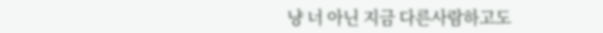냥 너 아닌 지금 다른사람하고도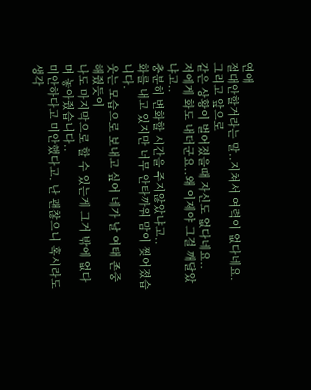연애
절대안할거라는 말..지쳐서 여력이 없다네요. 그리고 앞으로
같은 상황이 벌어졌을때 자신도 없다네요..
저에게 화도 내더군요..왜 이제야 그걸 깨달았냐고..
충분히 변화할 시간을 주지않았냐고..
화를 내고 있지만 너무 안타까워 맘이 찢어졌습니다.
웃는 모습으로 보내고 싶어 네가 날 여태 존중해줬듯이
나도 마지막으로 할 수 있는게 그거 밖에 없다며 놓아줬습니다..
미안하다고 미안했다고. 난 괜찮으니 혹시라도 생각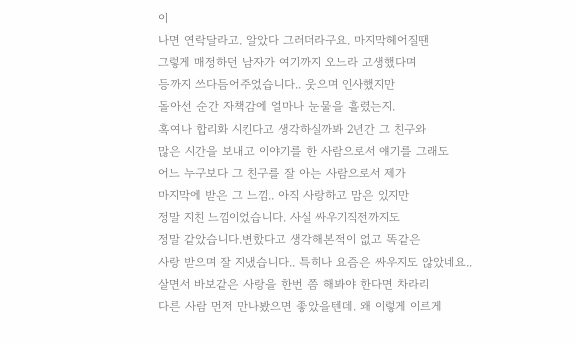이
나면 연락달라고. 알았다 그러더라구요. 마지막헤어질땐
그렇게 매정하던 남자가 여기까지 오느라 고생했다며
등까지 쓰다듬어주었습니다.. 웃으며 인사했지만
돌아선 순간 자책감에 얼마나 눈물을 흘렸는지.
혹여나 합리화 시킨다고 생각하실까봐 2년간 그 친구와
많은 시간을 보내고 이야기를 한 사람으로서 얘기를 그래도
어느 누구보다 그 친구를 잘 아는 사람으로서 제가
마지막에 받은 그 느낌.. 아직 사랑하고 맘은 있지만
정말 지친 느낌이었습니다. 사실 싸우기직전까지도
정말 같았습니다.변핬다고 생각해본적이 없고 똑같은
사랑 받으며 잘 지냈습니다.. 특히나 요즘은 싸우지도 않았네요..
살면서 바보같은 사랑을 한번 쯤 해봐야 한다면 차라리
다른 사람 먼저 만나봤으면 좋았을텐데. 왜 이렇게 이르게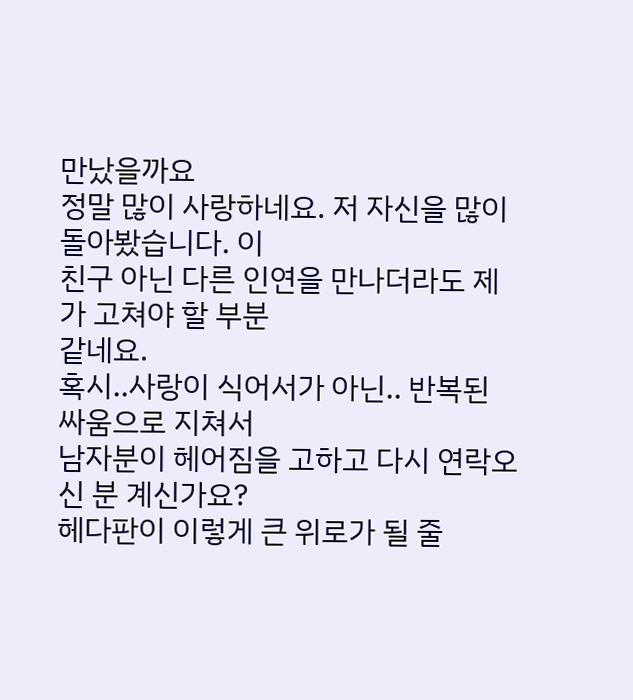만났을까요
정말 많이 사랑하네요. 저 자신을 많이 돌아봤습니다. 이
친구 아닌 다른 인연을 만나더라도 제가 고쳐야 할 부분
같네요.
혹시..사랑이 식어서가 아닌.. 반복된 싸움으로 지쳐서
남자분이 헤어짐을 고하고 다시 연락오신 분 계신가요?
헤다판이 이렇게 큰 위로가 될 줄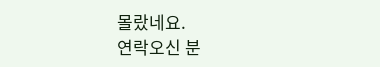몰랐네요.
연락오신 분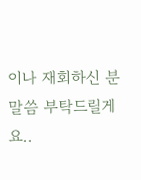이나 재회하신 분 말씀 부탁드릴게요..